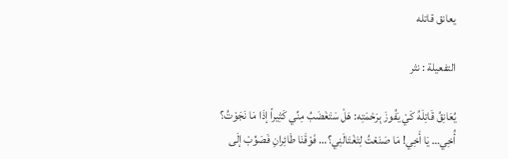يعانق قاتله

التفعيلة : نثر

يُعَانِقُ قَاتِلَهُ كَيْ يَفُوزَ بِرَحْمَتِه: هَلْ سَتَغَضَبُ مِنِّي كَثِيراً إذَا مَا نَجَوْتُ؟
أُخِي… يَا أَخِي! مَا صَنَعْتُ لِتَغْتَالَنِي؟… فَوْقَنَا طَائِرانِ فَصَوِّبْ إلَى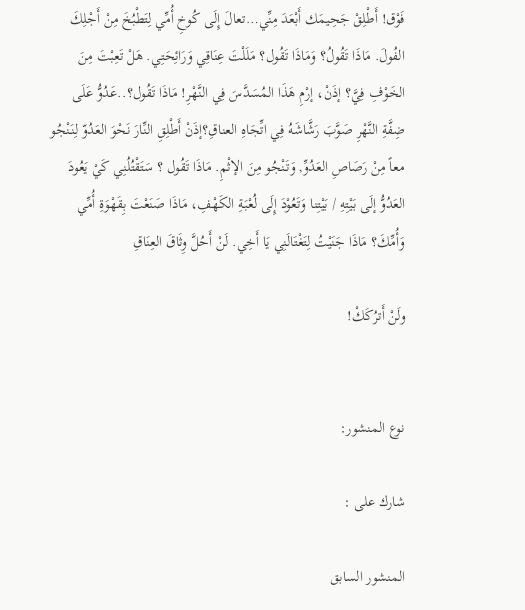فَوْق! أَطْلِقْ جَحِيمَك أَبْعَدَ مِنِّي…تعالَ إِلَى كُوخِ أُمِّي لِتَطْبُخَ مِنْ أَجْلِكَ
الفُولَ. مَاذَا تَقُولُ؟ وَمَاذَا تَقُول؟ مَلَلْتَ عِنَاقِي وَرَائِحَتِي. هَلْ تَعِبْتَ مِنَ
الخَوْفِ فِيَّ؟ إذَنْ، إرْمِ هَذَا المُسَدَّسَ فِي النَّهْرِ! مَاذَا تَقُول؟..عَدُوُّ عَلَى
ضِفَّةِ النَّهْرِ صَوَّبَ رَشَّاشَهُ فِي اتِّجَاهِ العناقِ؟إذَنْ أَطْلِقِ النِّارَ نَحْوَ العَدُوّ لِنَنْجُو
معاً مِنْ رَصَاصِ العَدُوِّ, وَتَنْجُو مِنَ الإثْمِ. مَاذَا تَقُول ؟ سَتَقْتُلُنِي كَيْ يَعُودَ
العَدُوُّ إلَى بَيْتِهِ / بَيْتِنا وَتَعُوْدَ إِلَى لُعْبَةِ الكَهْفِ، مَاذَا صَنَعْتَ بِقَهْوَةِ أُمِّي
وَأُمِّكَ؟ مَاذَا جَنَيْتُ لِتَغْتَالَنِي يَا أَخِي. لَنْ أَحُلَّ وِثَاقَ العِنَاقِ

ولَنْ أَترُكَكْ!


نوع المنشور:

شارك على :

المنشور السابق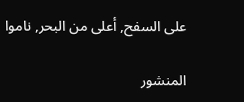على السفح, أعلى من البحر, ناموا

المنشور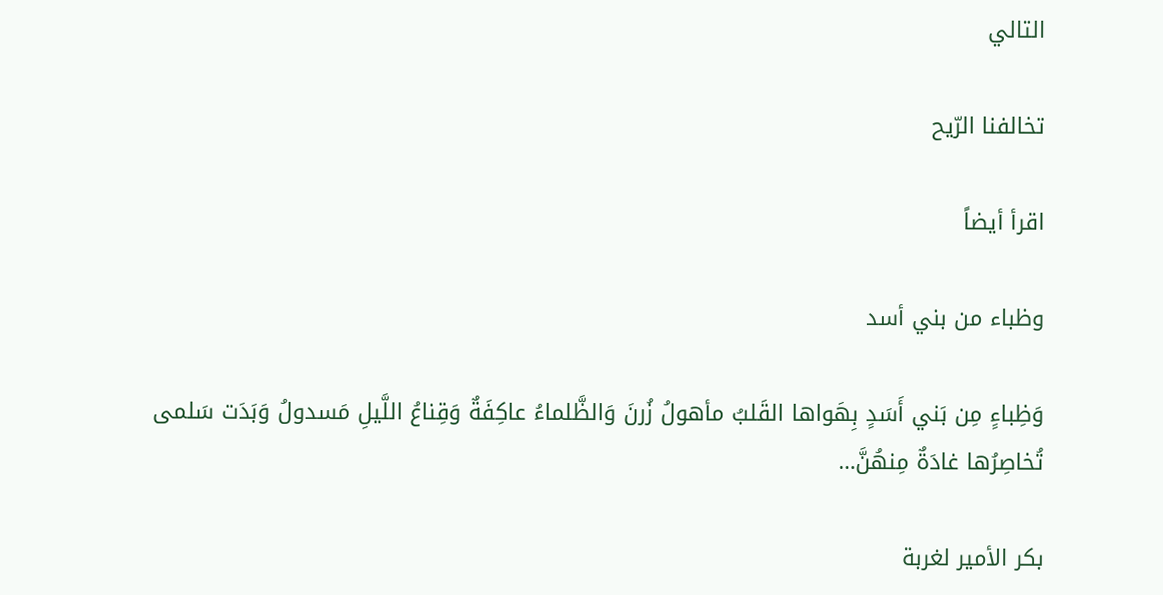التالي

تخالفنا الرّيح

اقرأ أيضاً

وظباء من بني أسد

وَظِباءٍ مِن بَني أَسَدٍ بِهَواها القَلبُ مأهولُ زُرنَ وَالظَّلماءُ عاكِفَةٌ وَقِناعُ اللَّيلِ مَسدولُ وَبَدَت سَلمى تُخاصِرُها غادَةٌ مِنهُنَّ…

بكر الأمير لغربة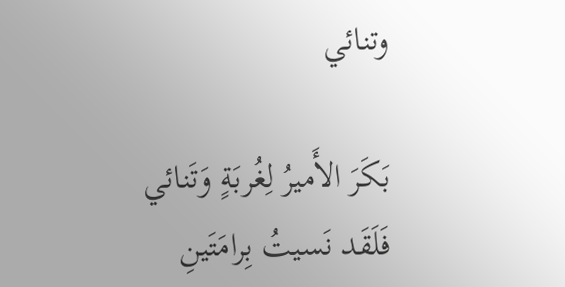وتنائي

بَكَرَ الأَميرُ لِغُربَةٍ وَتَنائي فَلَقَد نَسيتُ بِرامَتَينِ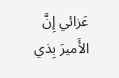عَزائي إِنَّ الأَميرَ بِذي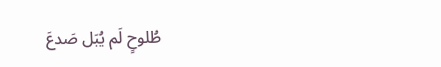طُلوحٍ لَم يُبَل صَدعَ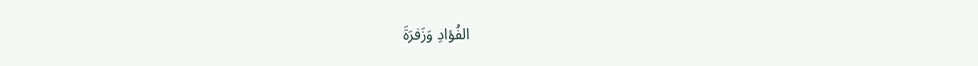الفُؤادِ وَزَفرَةَ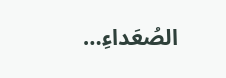الصُعَداءِ…